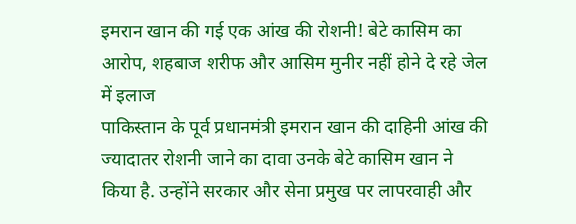इमरान खान की गई एक आंख की रोशनी! बेटे कासिम का आरोप, शहबाज शरीफ और आसिम मुनीर नहीं होने दे रहे जेल में इलाज
पाकिस्तान के पूर्व प्रधानमंत्री इमरान खान की दाहिनी आंख की ज्यादातर रोशनी जाने का दावा उनके बेटे कासिम खान ने किया है. उन्होंने सरकार और सेना प्रमुख पर लापरवाही और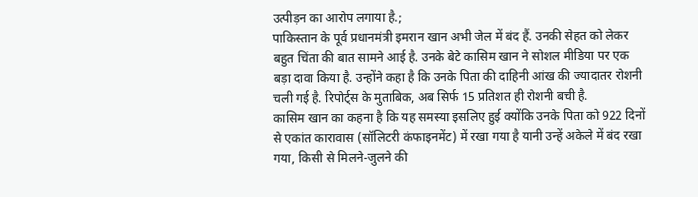उत्पीड़न का आरोप लगाया है.;
पाकिस्तान के पूर्व प्रधानमंत्री इमरान खान अभी जेल में बंद हैं. उनकी सेहत को लेकर बहुत चिंता की बात सामने आई है. उनके बेटे कासिम खान ने सोशल मीडिया पर एक बड़ा दावा किया है. उन्होंने कहा है कि उनके पिता की दाहिनी आंख की ज्यादातर रोशनी चली गई है. रिपोर्ट्स के मुताबिक, अब सिर्फ 15 प्रतिशत ही रोशनी बची है.
कासिम खान का कहना है कि यह समस्या इसलिए हुई क्योंकि उनके पिता को 922 दिनों से एकांत कारावास (सॉलिटरी कंफाइनमेंट) में रखा गया है यानी उन्हें अकेले में बंद रखा गया, किसी से मिलने-जुलने की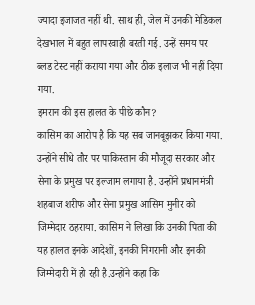ज्यादा इजाजत नहीं थी. साथ ही, जेल में उनकी मेडिकल देखभाल में बहुत लापरवाही बरती गई. उन्हें समय पर ब्लड टेस्ट नहीं कराया गया और ठीक इलाज भी नहीं दिया गया.
इमरान की इस हालत के पीछे कौन?
कासिम का आरोप है कि यह सब जानबूझकर किया गया. उन्होंने सीधे तौर पर पाकिस्तान की मौजूदा सरकार और सेना के प्रमुख पर इल्जाम लगाया है. उन्होंने प्रधानमंत्री शहबाज शरीफ और सेना प्रमुख आसिम मुनीर को जिम्मेदार ठहराया. कासिम ने लिखा कि उनकी पिता की यह हालत इनके आदेशों, इनकी निगरानी और इनकी जिम्मेदारी में हो रही है.उन्होंने कहा कि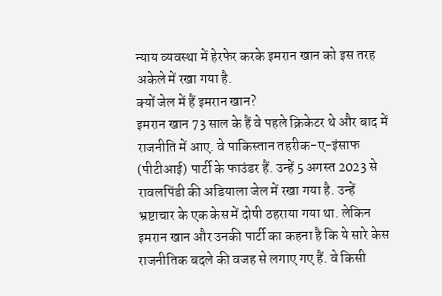न्याय व्यवस्था में हेरफेर करके इमरान खान को इस तरह अकेले में रखा गया है.
क्यों जेल में हैं इमरान खान?
इमरान खान 73 साल के हैं वे पहले क्रिकेटर थे और बाद में राजनीति में आए. वे पाकिस्तान तहरीक-ए-इंसाफ (पीटीआई) पार्टी के फाउंडर हैं. उन्हें 5 अगस्त 2023 से रावलपिंडी की अडियाला जेल में रखा गया है. उन्हें भ्रष्टाचार के एक केस में दोषी ठहराया गया था. लेकिन इमरान खान और उनकी पार्टी का कहना है कि ये सारे केस राजनीतिक बदले की वजह से लगाए गए हैं. वे किसी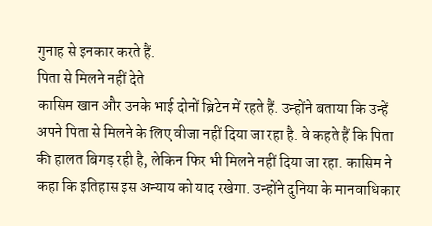गुनाह से इनकार करते हैं.
पिता से मिलने नहीं देते
कासिम खान और उनके भाई दोनों ब्रिटेन में रहते हैं. उन्होंने बताया कि उन्हें अपने पिता से मिलने के लिए वीजा नहीं दिया जा रहा है. वे कहते हैं कि पिता की हालत बिगड़ रही है, लेकिन फिर भी मिलने नहीं दिया जा रहा. कासिम ने कहा कि इतिहास इस अन्याय को याद रखेगा. उन्होंने दुनिया के मानवाधिकार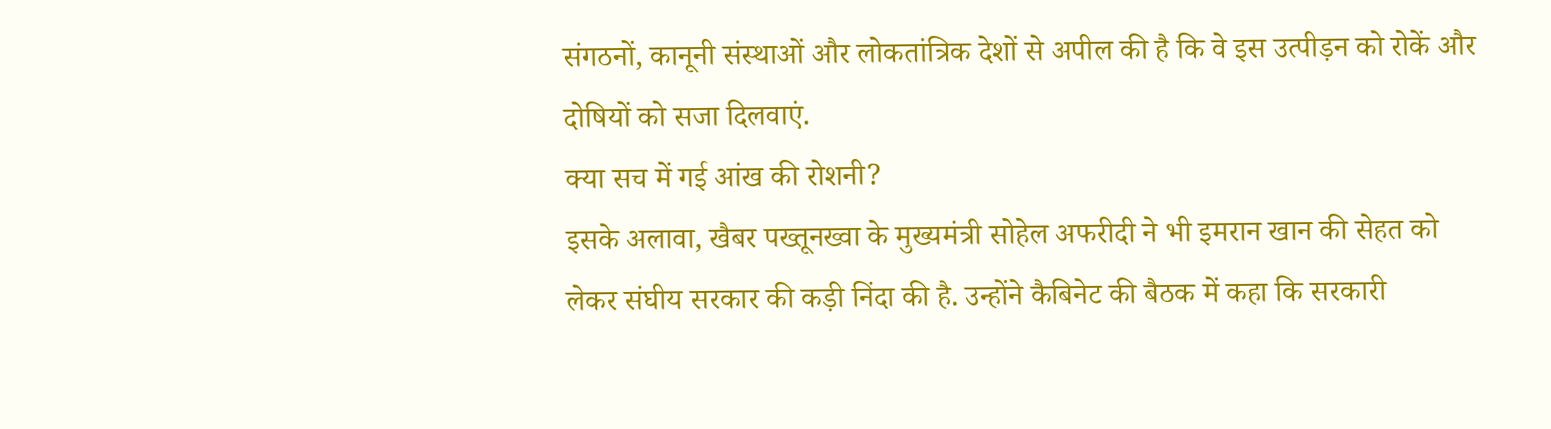संगठनों, कानूनी संस्थाओं और लोकतांत्रिक देशों से अपील की है कि वे इस उत्पीड़न को रोकें और दोषियों को सजा दिलवाएं.
क्या सच में गई आंख की रोशनी?
इसके अलावा, खैबर पख्तूनख्वा के मुख्यमंत्री सोहेल अफरीदी ने भी इमरान खान की सेहत को लेकर संघीय सरकार की कड़ी निंदा की है. उन्होंने कैबिनेट की बैठक में कहा कि सरकारी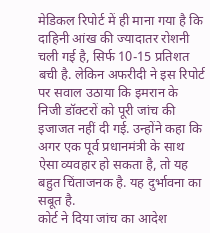मेडिकल रिपोर्ट में ही माना गया है कि दाहिनी आंख की ज्यादातर रोशनी चली गई है, सिर्फ 10-15 प्रतिशत बची है. लेकिन अफरीदी ने इस रिपोर्ट पर सवाल उठाया कि इमरान के निजी डॉक्टरों को पूरी जांच की इजाजत नहीं दी गई. उन्होंने कहा कि अगर एक पूर्व प्रधानमंत्री के साथ ऐसा व्यवहार हो सकता है, तो यह बहुत चिंताजनक है. यह दुर्भावना का सबूत है.
कोर्ट ने दिया जांच का आदेश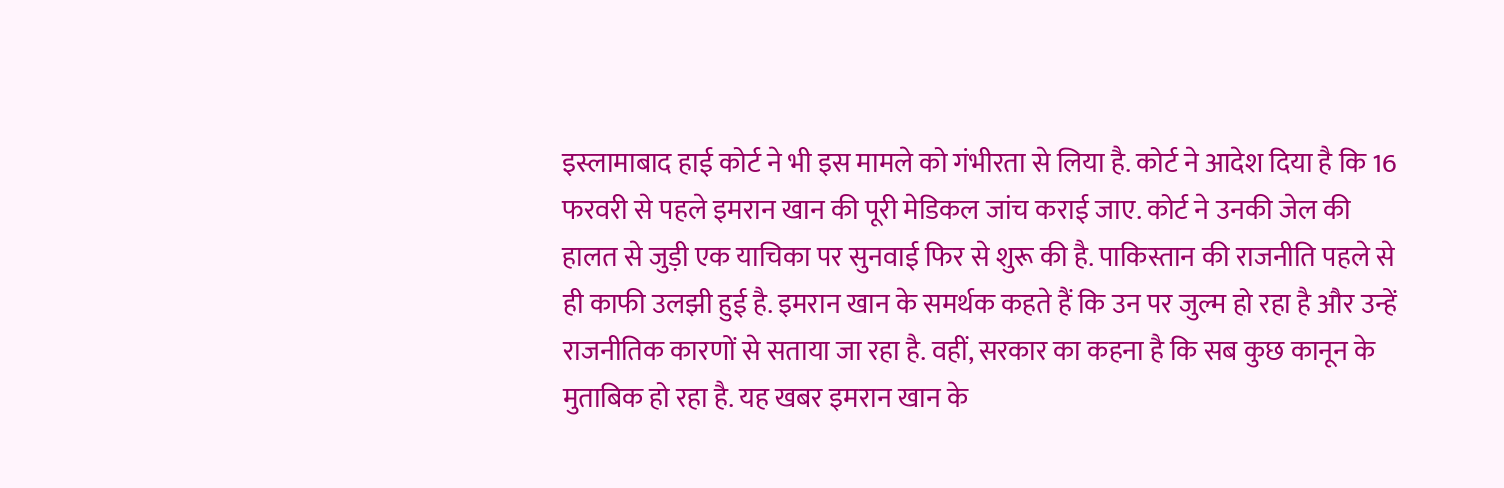इस्लामाबाद हाई कोर्ट ने भी इस मामले को गंभीरता से लिया है. कोर्ट ने आदेश दिया है कि 16 फरवरी से पहले इमरान खान की पूरी मेडिकल जांच कराई जाए. कोर्ट ने उनकी जेल की हालत से जुड़ी एक याचिका पर सुनवाई फिर से शुरू की है. पाकिस्तान की राजनीति पहले से ही काफी उलझी हुई है. इमरान खान के समर्थक कहते हैं कि उन पर जुल्म हो रहा है और उन्हें राजनीतिक कारणों से सताया जा रहा है. वहीं, सरकार का कहना है कि सब कुछ कानून के मुताबिक हो रहा है. यह खबर इमरान खान के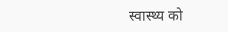स्वास्थ्य को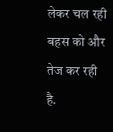लेकर चल रही बहस को और तेज कर रही है.